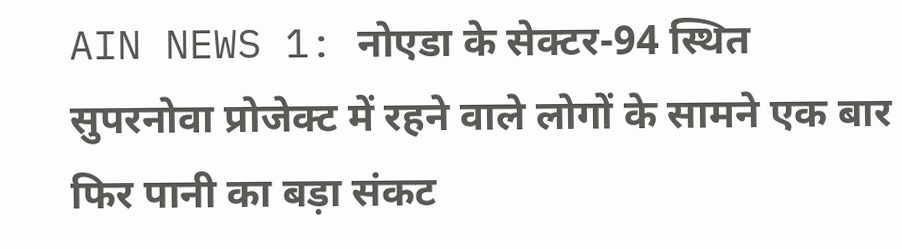AIN NEWS 1: नोएडा के सेक्टर-94 स्थित सुपरनोवा प्रोजेक्ट में रहने वाले लोगों के सामने एक बार फिर पानी का बड़ा संकट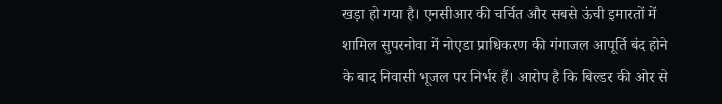खड़ा हो गया है। एनसीआर की चर्चित और सबसे ऊंची इमारतों में शामिल सुपरनोवा में नोएडा प्राधिकरण की गंगाजल आपूर्ति बंद होने के बाद निवासी भूजल पर निर्भर हैं। आरोप है कि बिल्डर की ओर से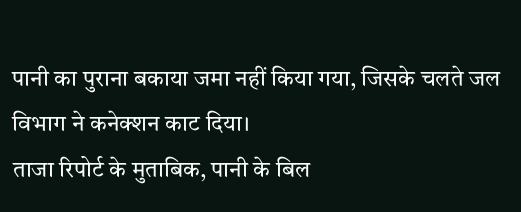पानी का पुराना बकाया जमा नहीं किया गया, जिसके चलते जल विभाग ने कनेक्शन काट दिया।
ताजा रिपोर्ट के मुताबिक, पानी के बिल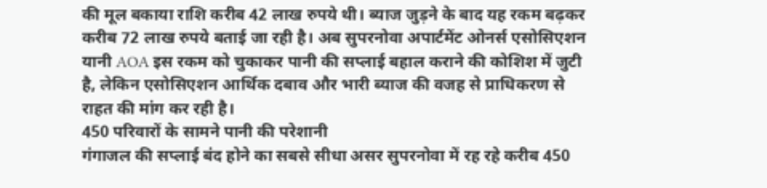की मूल बकाया राशि करीब 42 लाख रुपये थी। ब्याज जुड़ने के बाद यह रकम बढ़कर करीब 72 लाख रुपये बताई जा रही है। अब सुपरनोवा अपार्टमेंट ओनर्स एसोसिएशन यानी AOA इस रकम को चुकाकर पानी की सप्लाई बहाल कराने की कोशिश में जुटी है, लेकिन एसोसिएशन आर्थिक दबाव और भारी ब्याज की वजह से प्राधिकरण से राहत की मांग कर रही है।
450 परिवारों के सामने पानी की परेशानी
गंगाजल की सप्लाई बंद होने का सबसे सीधा असर सुपरनोवा में रह रहे करीब 450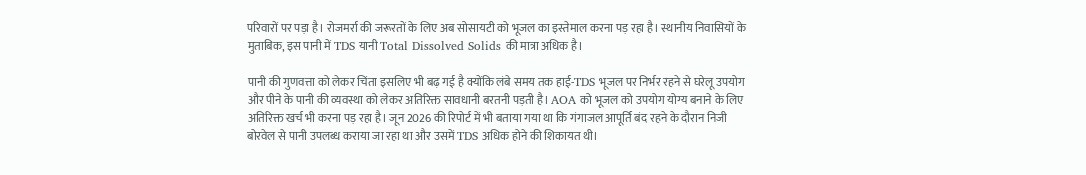परिवारों पर पड़ा है। रोजमर्रा की जरूरतों के लिए अब सोसायटी को भूजल का इस्तेमाल करना पड़ रहा है। स्थानीय निवासियों के मुताबिक, इस पानी में TDS यानी Total Dissolved Solids की मात्रा अधिक है।

पानी की गुणवत्ता को लेकर चिंता इसलिए भी बढ़ गई है क्योंकि लंबे समय तक हाई-TDS भूजल पर निर्भर रहने से घरेलू उपयोग और पीने के पानी की व्यवस्था को लेकर अतिरिक्त सावधानी बरतनी पड़ती है। AOA को भूजल को उपयोग योग्य बनाने के लिए अतिरिक्त खर्च भी करना पड़ रहा है। जून 2026 की रिपोर्ट में भी बताया गया था कि गंगाजल आपूर्ति बंद रहने के दौरान निजी बोरवेल से पानी उपलब्ध कराया जा रहा था और उसमें TDS अधिक होने की शिकायत थी।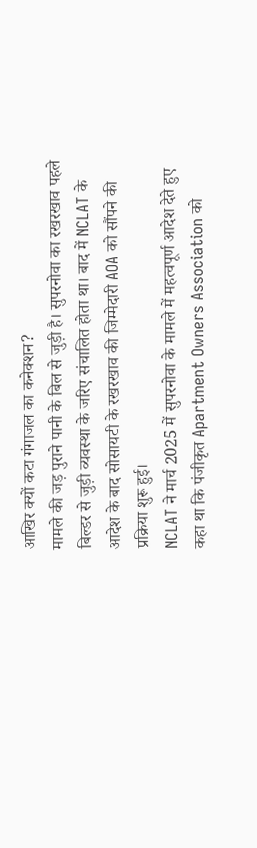आखिर क्यों कटा गंगाजल का कनेक्शन?
मामले की जड़ पुराने पानी के बिल से जुड़ी है। सुपरनोवा का रखरखाव पहले बिल्डर से जुड़ी व्यवस्था के जरिए संचालित होता था। बाद में NCLAT के आदेश के बाद सोसायटी के रखरखाव की जिम्मेदारी AOA को सौंपने की प्रक्रिया शुरू हुई।
NCLAT ने मार्च 2025 में सुपरनोवा के मामले में महत्वपूर्ण आदेश देते हुए कहा था कि पंजीकृत Apartment Owners Association को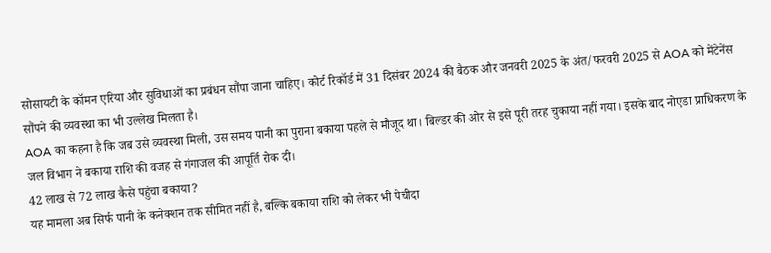सोसायटी के कॉमन एरिया और सुविधाओं का प्रबंधन सौंपा जाना चाहिए। कोर्ट रिकॉर्ड में 31 दिसंबर 2024 की बैठक और जनवरी 2025 के अंत/फरवरी 2025 से AOA को मेंटेनेंस सौंपने की व्यवस्था का भी उल्लेख मिलता है।
AOA का कहना है कि जब उसे व्यवस्था मिली, उस समय पानी का पुराना बकाया पहले से मौजूद था। बिल्डर की ओर से इसे पूरी तरह चुकाया नहीं गया। इसके बाद नोएडा प्राधिकरण के जल विभाग ने बकाया राशि की वजह से गंगाजल की आपूर्ति रोक दी।
42 लाख से 72 लाख कैसे पहुंचा बकाया?
यह मामला अब सिर्फ पानी के कनेक्शन तक सीमित नहीं है, बल्कि बकाया राशि को लेकर भी पेचीदा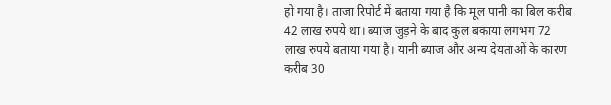हो गया है। ताजा रिपोर्ट में बताया गया है कि मूल पानी का बिल करीब 42 लाख रुपये था। ब्याज जुड़ने के बाद कुल बकाया लगभग 72 लाख रुपये बताया गया है। यानी ब्याज और अन्य देयताओं के कारण करीब 30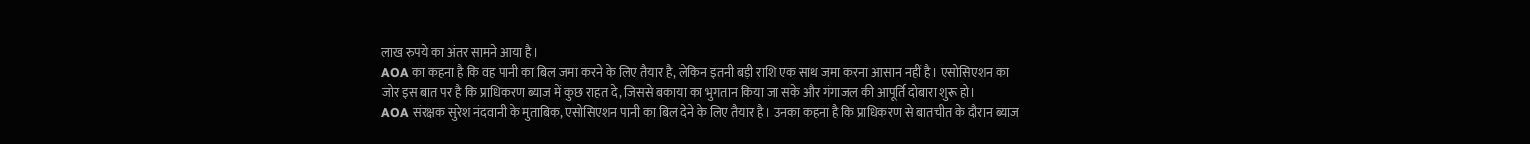लाख रुपये का अंतर सामने आया है।
AOA का कहना है कि वह पानी का बिल जमा करने के लिए तैयार है, लेकिन इतनी बड़ी राशि एक साथ जमा करना आसान नहीं है। एसोसिएशन का जोर इस बात पर है कि प्राधिकरण ब्याज में कुछ राहत दे, जिससे बकाया का भुगतान किया जा सके और गंगाजल की आपूर्ति दोबारा शुरू हो।
AOA संरक्षक सुरेश नंदवानी के मुताबिक, एसोसिएशन पानी का बिल देने के लिए तैयार है। उनका कहना है कि प्राधिकरण से बातचीत के दौरान ब्याज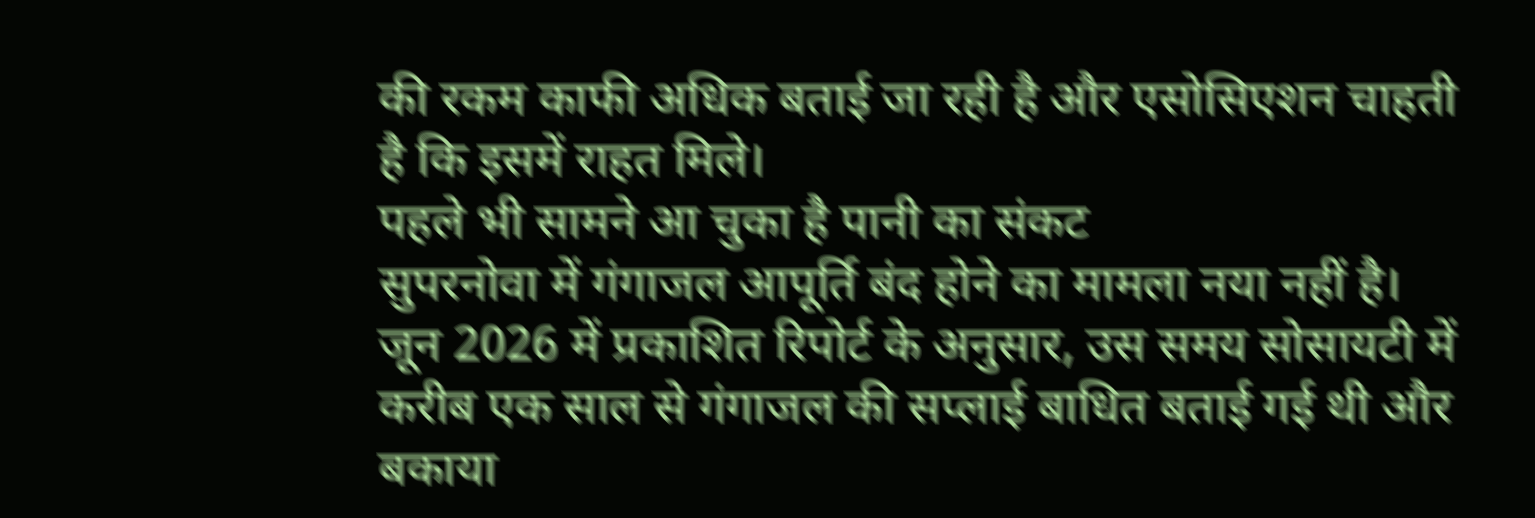की रकम काफी अधिक बताई जा रही है और एसोसिएशन चाहती है कि इसमें राहत मिले।
पहले भी सामने आ चुका है पानी का संकट
सुपरनोवा में गंगाजल आपूर्ति बंद होने का मामला नया नहीं है। जून 2026 में प्रकाशित रिपोर्ट के अनुसार, उस समय सोसायटी में करीब एक साल से गंगाजल की सप्लाई बाधित बताई गई थी और बकाया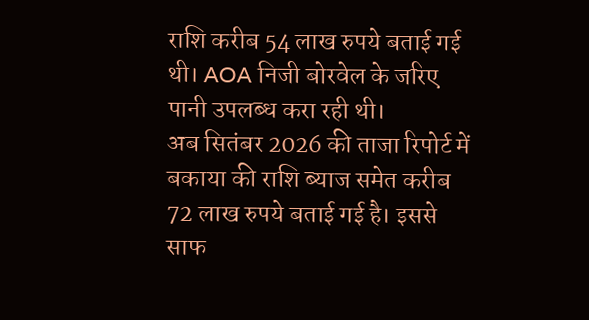राशि करीब 54 लाख रुपये बताई गई थी। AOA निजी बोरवेल के जरिए पानी उपलब्ध करा रही थी।
अब सितंबर 2026 की ताजा रिपोर्ट में बकाया की राशि ब्याज समेत करीब 72 लाख रुपये बताई गई है। इससे साफ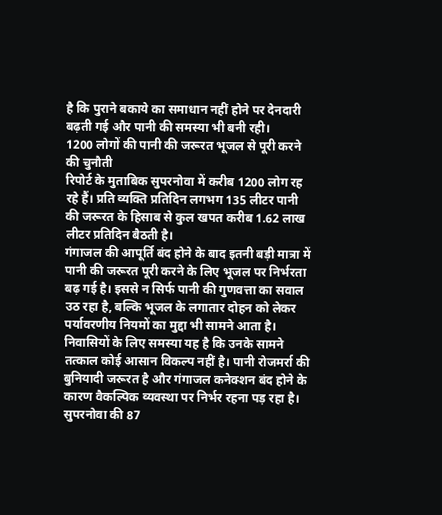है कि पुराने बकाये का समाधान नहीं होने पर देनदारी बढ़ती गई और पानी की समस्या भी बनी रही।
1200 लोगों की पानी की जरूरत भूजल से पूरी करने की चुनौती
रिपोर्ट के मुताबिक सुपरनोवा में करीब 1200 लोग रह रहे हैं। प्रति व्यक्ति प्रतिदिन लगभग 135 लीटर पानी की जरूरत के हिसाब से कुल खपत करीब 1.62 लाख लीटर प्रतिदिन बैठती है।
गंगाजल की आपूर्ति बंद होने के बाद इतनी बड़ी मात्रा में पानी की जरूरत पूरी करने के लिए भूजल पर निर्भरता बढ़ गई है। इससे न सिर्फ पानी की गुणवत्ता का सवाल उठ रहा है, बल्कि भूजल के लगातार दोहन को लेकर पर्यावरणीय नियमों का मुद्दा भी सामने आता है।
निवासियों के लिए समस्या यह है कि उनके सामने तत्काल कोई आसान विकल्प नहीं है। पानी रोजमर्रा की बुनियादी जरूरत है और गंगाजल कनेक्शन बंद होने के कारण वैकल्पिक व्यवस्था पर निर्भर रहना पड़ रहा है।
सुपरनोवा की 87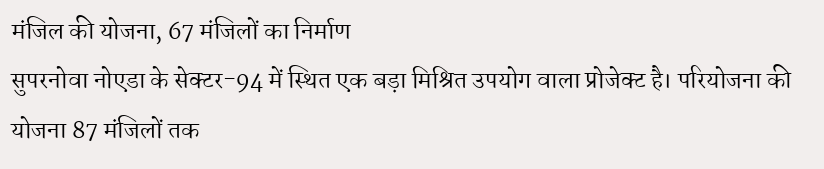मंजिल की योजना, 67 मंजिलों का निर्माण
सुपरनोवा नोएडा के सेक्टर-94 में स्थित एक बड़ा मिश्रित उपयोग वाला प्रोजेक्ट है। परियोजना की योजना 87 मंजिलों तक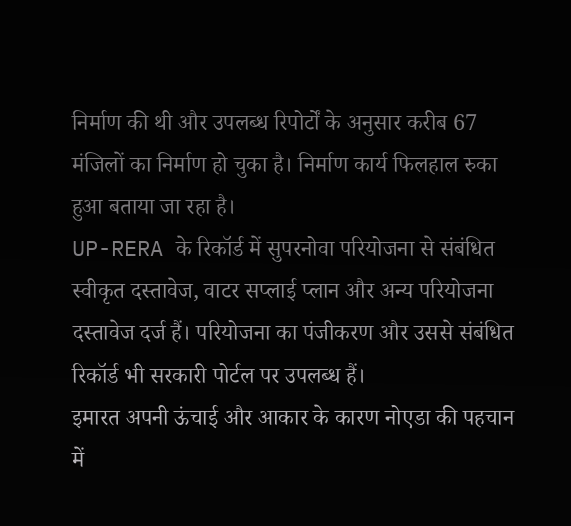निर्माण की थी और उपलब्ध रिपोर्टों के अनुसार करीब 67 मंजिलों का निर्माण हो चुका है। निर्माण कार्य फिलहाल रुका हुआ बताया जा रहा है।
UP-RERA के रिकॉर्ड में सुपरनोवा परियोजना से संबंधित स्वीकृत दस्तावेज, वाटर सप्लाई प्लान और अन्य परियोजना दस्तावेज दर्ज हैं। परियोजना का पंजीकरण और उससे संबंधित रिकॉर्ड भी सरकारी पोर्टल पर उपलब्ध हैं।
इमारत अपनी ऊंचाई और आकार के कारण नोएडा की पहचान में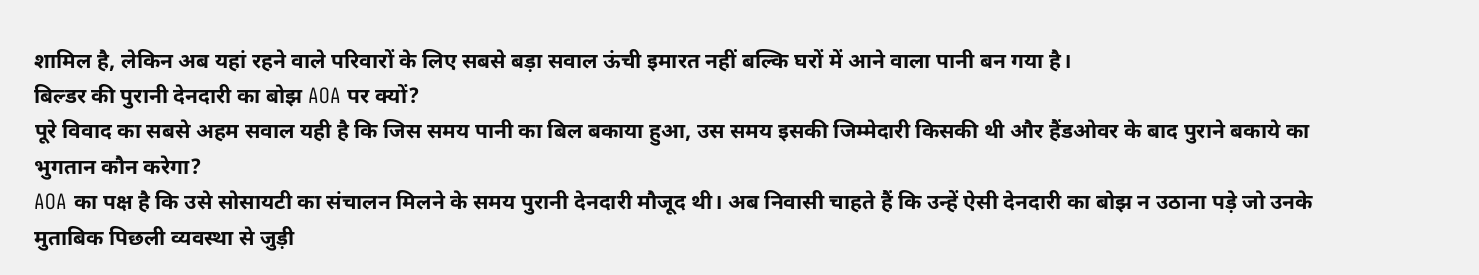शामिल है, लेकिन अब यहां रहने वाले परिवारों के लिए सबसे बड़ा सवाल ऊंची इमारत नहीं बल्कि घरों में आने वाला पानी बन गया है।
बिल्डर की पुरानी देनदारी का बोझ AOA पर क्यों?
पूरे विवाद का सबसे अहम सवाल यही है कि जिस समय पानी का बिल बकाया हुआ, उस समय इसकी जिम्मेदारी किसकी थी और हैंडओवर के बाद पुराने बकाये का भुगतान कौन करेगा?
AOA का पक्ष है कि उसे सोसायटी का संचालन मिलने के समय पुरानी देनदारी मौजूद थी। अब निवासी चाहते हैं कि उन्हें ऐसी देनदारी का बोझ न उठाना पड़े जो उनके मुताबिक पिछली व्यवस्था से जुड़ी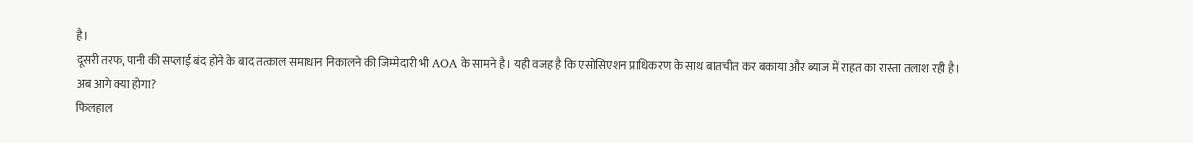है।
दूसरी तरफ, पानी की सप्लाई बंद होने के बाद तत्काल समाधान निकालने की जिम्मेदारी भी AOA के सामने है। यही वजह है कि एसोसिएशन प्राधिकरण के साथ बातचीत कर बकाया और ब्याज में राहत का रास्ता तलाश रही है।
अब आगे क्या होगा?
फिलहाल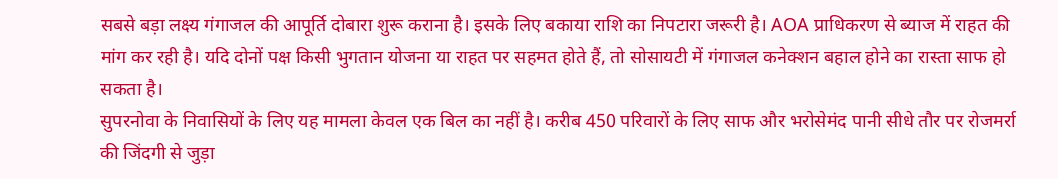सबसे बड़ा लक्ष्य गंगाजल की आपूर्ति दोबारा शुरू कराना है। इसके लिए बकाया राशि का निपटारा जरूरी है। AOA प्राधिकरण से ब्याज में राहत की मांग कर रही है। यदि दोनों पक्ष किसी भुगतान योजना या राहत पर सहमत होते हैं, तो सोसायटी में गंगाजल कनेक्शन बहाल होने का रास्ता साफ हो सकता है।
सुपरनोवा के निवासियों के लिए यह मामला केवल एक बिल का नहीं है। करीब 450 परिवारों के लिए साफ और भरोसेमंद पानी सीधे तौर पर रोजमर्रा की जिंदगी से जुड़ा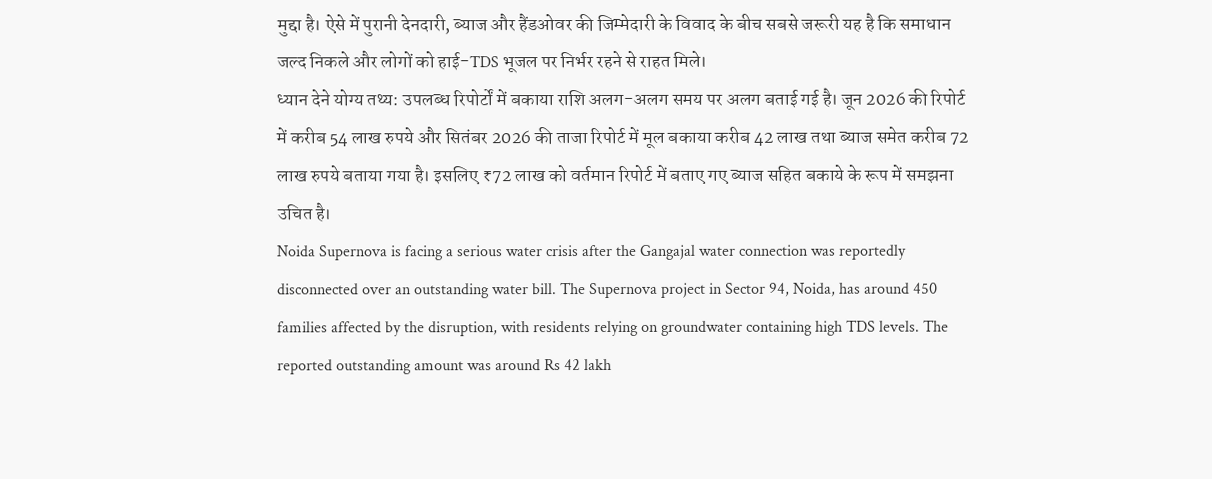मुद्दा है। ऐसे में पुरानी देनदारी, ब्याज और हैंडओवर की जिम्मेदारी के विवाद के बीच सबसे जरूरी यह है कि समाधान जल्द निकले और लोगों को हाई-TDS भूजल पर निर्भर रहने से राहत मिले।
ध्यान देने योग्य तथ्य: उपलब्ध रिपोर्टों में बकाया राशि अलग-अलग समय पर अलग बताई गई है। जून 2026 की रिपोर्ट में करीब 54 लाख रुपये और सितंबर 2026 की ताजा रिपोर्ट में मूल बकाया करीब 42 लाख तथा ब्याज समेत करीब 72 लाख रुपये बताया गया है। इसलिए ₹72 लाख को वर्तमान रिपोर्ट में बताए गए ब्याज सहित बकाये के रूप में समझना उचित है।
Noida Supernova is facing a serious water crisis after the Gangajal water connection was reportedly disconnected over an outstanding water bill. The Supernova project in Sector 94, Noida, has around 450 families affected by the disruption, with residents relying on groundwater containing high TDS levels. The reported outstanding amount was around Rs 42 lakh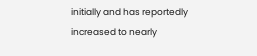initially and has reportedly increased to nearly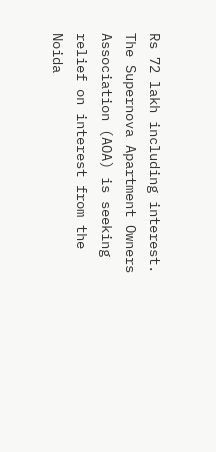Rs 72 lakh including interest. The Supernova Apartment Owners Association (AOA) is seeking relief on interest from the Noida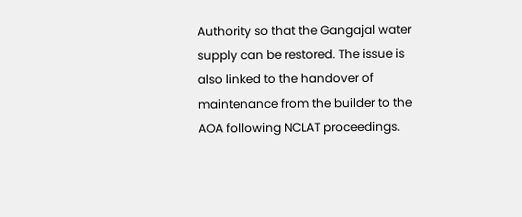Authority so that the Gangajal water supply can be restored. The issue is also linked to the handover of maintenance from the builder to the AOA following NCLAT proceedings.